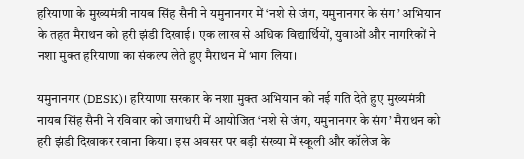हरियाणा के मुख्यमंत्री नायब सिंह सैनी ने यमुनानगर में ‘नशे से जंग, यमुनानगर के संग’ अभियान के तहत मैराथन को हरी झंडी दिखाई। एक लाख से अधिक विद्यार्थियों, युवाओं और नागरिकों ने नशा मुक्त हरियाणा का संकल्प लेते हुए मैराथन में भाग लिया।

यमुनानगर (DESK)। हरियाणा सरकार के नशा मुक्त अभियान को नई गति देते हुए मुख्यमंत्री नायब सिंह सैनी ने रविवार को जगाधरी में आयोजित ‘नशे से जंग, यमुनानगर के संग’ मैराथन को हरी झंडी दिखाकर रवाना किया। इस अवसर पर बड़ी संख्या में स्कूली और कॉलेज के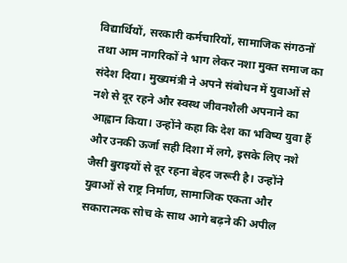विद्यार्थियों, सरकारी कर्मचारियों, सामाजिक संगठनों तथा आम नागरिकों ने भाग लेकर नशा मुक्त समाज का संदेश दिया। मुख्यमंत्री ने अपने संबोधन में युवाओं से नशे से दूर रहने और स्वस्थ जीवनशैली अपनाने का आह्वान किया। उन्होंने कहा कि देश का भविष्य युवा हैं और उनकी ऊर्जा सही दिशा में लगे, इसके लिए नशे जैसी बुराइयों से दूर रहना बेहद जरूरी है। उन्होंने युवाओं से राष्ट्र निर्माण, सामाजिक एकता और सकारात्मक सोच के साथ आगे बढ़ने की अपील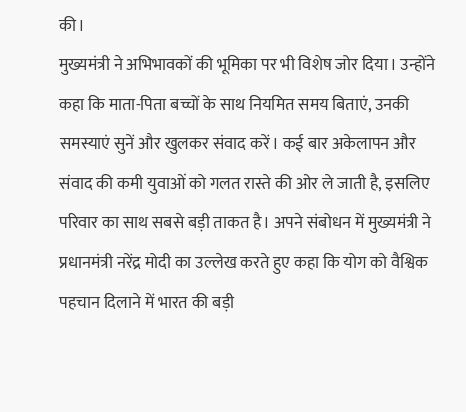की।
मुख्यमंत्री ने अभिभावकों की भूमिका पर भी विशेष जोर दिया। उन्होंने कहा कि माता-पिता बच्चों के साथ नियमित समय बिताएं, उनकी समस्याएं सुनें और खुलकर संवाद करें। कई बार अकेलापन और संवाद की कमी युवाओं को गलत रास्ते की ओर ले जाती है, इसलिए परिवार का साथ सबसे बड़ी ताकत है। अपने संबोधन में मुख्यमंत्री ने प्रधानमंत्री नरेंद्र मोदी का उल्लेख करते हुए कहा कि योग को वैश्विक पहचान दिलाने में भारत की बड़ी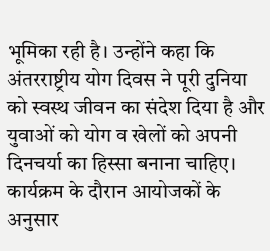भूमिका रही है। उन्होंने कहा कि अंतरराष्ट्रीय योग दिवस ने पूरी दुनिया को स्वस्थ जीवन का संदेश दिया है और युवाओं को योग व खेलों को अपनी दिनचर्या का हिस्सा बनाना चाहिए।
कार्यक्रम के दौरान आयोजकों के अनुसार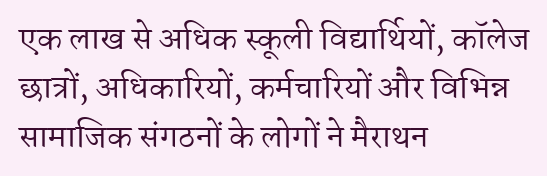एक लाख से अधिक स्कूली विद्यार्थियों, कॉलेज छात्रों, अधिकारियों, कर्मचारियों और विभिन्न सामाजिक संगठनों के लोगों ने मैराथन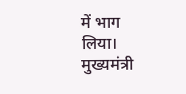में भाग लिया। मुख्यमंत्री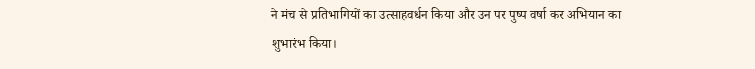ने मंच से प्रतिभागियों का उत्साहवर्धन किया और उन पर पुष्प वर्षा कर अभियान का शुभारंभ किया।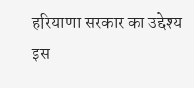हरियाणा सरकार का उद्देश्य इस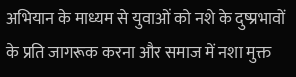अभियान के माध्यम से युवाओं को नशे के दुष्प्रभावों के प्रति जागरूक करना और समाज में नशा मुक्त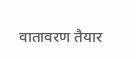वातावरण तैयार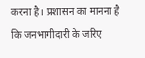करना है। प्रशासन का मानना है कि जनभागीदारी के जरिए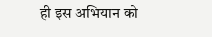ही इस अभियान को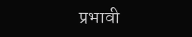प्रभावी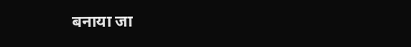बनाया जा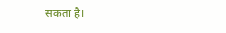सकता है।